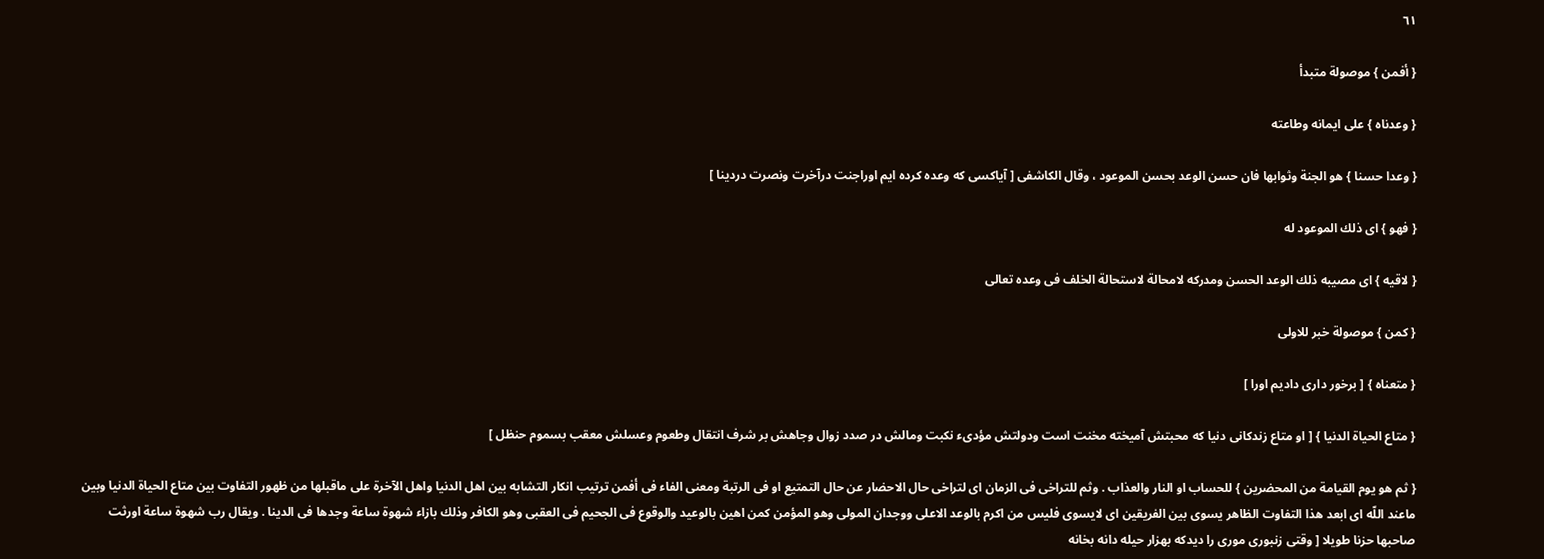٦١

{ أفمن } موصولة متبدأ

{ وعدناه } على ايمانه وطاعته

{ وعدا حسنا } هو الجنة وثوابها فان حسن الوعد بحسن الموعود ، وقال الكاشفى [ آياكسى كه وعده كرده ايم اوراجنت درآخرت ونصرت دردينا ]

{ فهو } اى ذلك الموعود له

{ لاقيه } اى مصيبه ذلك الوعد الحسن ومدركه لامحالة لاستحالة الخلف فى وعده تعالى

{ كمن } موصولة خبر للاولى

{ متعناه } [ برخور دارى داديم اورا ]

{ متاع الحياة الدنيا } [ او متاع زندكانى دنيا كه محبتش آميخته مخنت است ودولتش مؤدىء نكبت ومالش در صدد زوال وجاهش بر شرف انتقال وطعوم وعسلش معقب بسموم حنظل ]

{ ثم هو يوم القيامة من المحضرين } للحساب او النار والعذاب . وثم للتراخى فى الزمان اى لتراخى حال الاحضار عن حال التمتيع او فى الرتبة ومعنى الفاء فى أفمن ترتيب انكار التشابه بين اهل الدنيا واهل الآخرة على ماقبلها من ظهور التفاوت بين متاع الحياة الدنيا وبين ماعند اللّه اى ابعد هذا التفاوت الظاهر يسوى بين الفريقين اى لايسوى فليس من اكرم بالوعد الاعلى ووجدان المولى وهو المؤمن كمن اهين بالوعيد والوقوع فى الجحيم فى العقبى وهو الكافر وذلك بازاء شهوة ساعة وجدها فى الدينا . ويقال رب شهوة ساعة اورثت صاحبها حزنا طويلا [ وقتى زنبورى مورى را ديدكه بهزار حيله دانه بخانه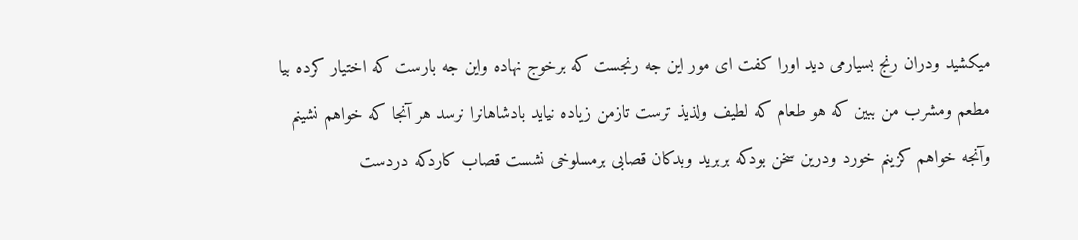ميكشيد ودران رنج بسيارمى ديد اورا كفت اى مور اين جه رنجست كه برخوج نهاده واين جه بارست كه اختيار كرده بيا مطعم ومشرب من ببين كه هو طعام كه لطيف ولذيذ ترست تازمن زياده نيايد بادشاهانرا نرسد هر آنجا كه خواهم نشينم وآنجه خواهم كزينم خورد ودرين سخن بودكه بربريد وبدكان قصابى برمسلوخى نشست قصاب كاردكه دردست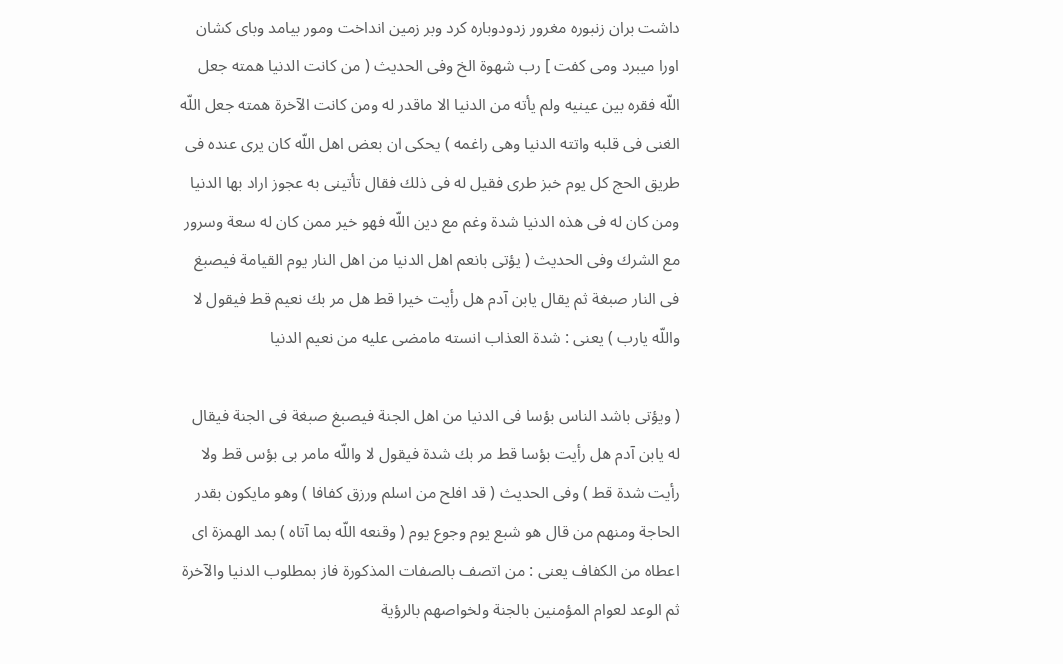داشت بران زنبوره مغرور زدودوباره كرد وبر زمين انداخت ومور بيامد وباى كشان اورا ميبرد ومى كفت ] رب شهوة الخ وفى الحديث ( من كانت الدنيا همته جعل اللّه فقره بين عينيه ولم يأته من الدنيا الا ماقدر له ومن كانت الآخرة همته جعل اللّه الغنى فى قلبه واتته الدنيا وهى راغمه ) يحكى ان بعض اهل اللّه كان يرى عنده فى طريق الحج كل يوم خبز طرى فقيل له فى ذلك فقال تأتينى به عجوز اراد بها الدنيا ومن كان له فى هذه الدنيا شدة وغم مع دين اللّه فهو خير ممن كان له سعة وسرور مع الشرك وفى الحديث ( يؤتى بانعم اهل الدنيا من اهل النار يوم القيامة فيصبغ فى النار صبغة ثم يقال يابن آدم هل رأيت خيرا قط هل مر بك نعيم قط فيقول لا واللّه يارب ) يعنى : شدة العذاب انسته مامضى عليه من نعيم الدنيا

( ويؤتى باشد الناس بؤسا فى الدنيا من اهل الجنة فيصبغ صبغة فى الجنة فيقال له يابن آدم هل رأيت بؤسا قط مر بك شدة فيقول لا واللّه مامر بى بؤس قط ولا رأيت شدة قط ) وفى الحديث ( قد افلح من اسلم ورزق كفافا ) وهو مايكون بقدر الحاجة ومنهم من قال هو شبع يوم وجوع يوم ( وقنعه اللّه بما آتاه ) بمد الهمزة اى اعطاه من الكفاف يعنى : من اتصف بالصفات المذكورة فاز بمطلوب الدنيا والآخرة ثم الوعد لعوام المؤمنين بالجنة ولخواصهم بالرؤية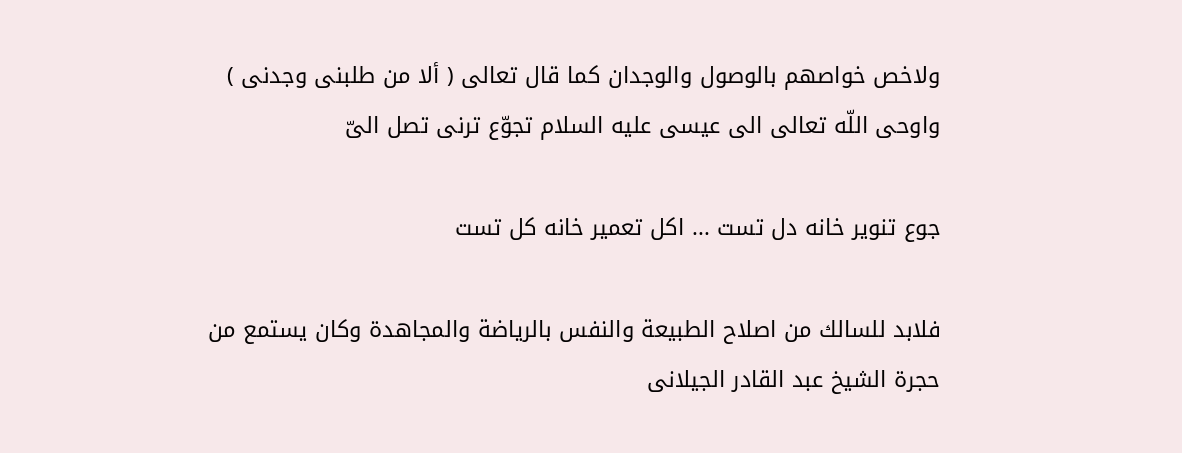ولاخص خواصهم بالوصول والوجدان كما قال تعالى ( ألا من طلبنى وجدنى ) واوحى اللّه تعالى الى عيسى عليه السلام تجوّع ترنى تصل الىّ

جوع تنوير خانه دل تست ... اكل تعمير خانه كل تست

فلابد للسالك من اصلاح الطبيعة والنفس بالرياضة والمجاهدة وكان يستمع من حجرة الشيخ عبد القادر الجيلانى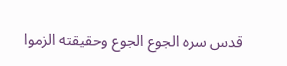قدس سره الجوع الجوع وحقيقته الزموا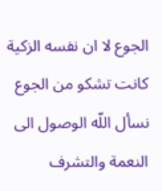الجوع لا ان نفسه الزكية كانت تشكو من الجوع نسأل اللّه الوصول الى النعمة والتشرف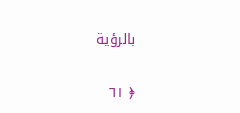بالرؤية

﴿ ٦١